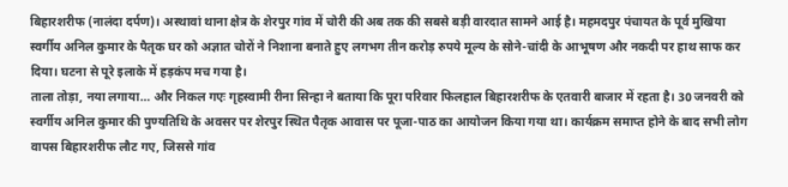बिहारशरीफ (नालंदा दर्पण)। अस्थावां थाना क्षेत्र के शेरपुर गांव में चोरी की अब तक की सबसे बड़ी वारदात सामने आई है। महमदपुर पंचायत के पूर्व मुखिया स्वर्गीय अनिल कुमार के पैतृक घर को अज्ञात चोरों ने निशाना बनाते हुए लगभग तीन करोड़ रुपये मूल्य के सोने-चांदी के आभूषण और नकदी पर हाथ साफ कर दिया। घटना से पूरे इलाके में हड़कंप मच गया है।
ताला तोड़ा, नया लगाया… और निकल गएः गृहस्वामी रीना सिन्हा ने बताया कि पूरा परिवार फिलहाल बिहारशरीफ के एतवारी बाजार में रहता है। 30 जनवरी को स्वर्गीय अनिल कुमार की पुण्यतिथि के अवसर पर शेरपुर स्थित पैतृक आवास पर पूजा-पाठ का आयोजन किया गया था। कार्यक्रम समाप्त होने के बाद सभी लोग वापस बिहारशरीफ लौट गए, जिससे गांव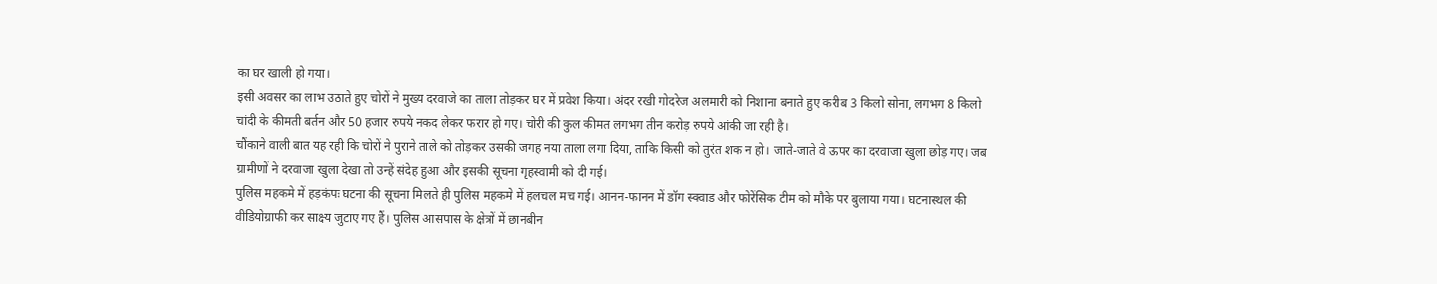का घर खाली हो गया।
इसी अवसर का लाभ उठाते हुए चोरों ने मुख्य दरवाजे का ताला तोड़कर घर में प्रवेश किया। अंदर रखी गोदरेज अलमारी को निशाना बनाते हुए करीब 3 किलो सोना, लगभग 8 किलो चांदी के कीमती बर्तन और 50 हजार रुपये नकद लेकर फरार हो गए। चोरी की कुल कीमत लगभग तीन करोड़ रुपये आंकी जा रही है।
चौंकाने वाली बात यह रही कि चोरों ने पुराने ताले को तोड़कर उसकी जगह नया ताला लगा दिया, ताकि किसी को तुरंत शक न हो। जाते-जाते वे ऊपर का दरवाजा खुला छोड़ गए। जब ग्रामीणों ने दरवाजा खुला देखा तो उन्हें संदेह हुआ और इसकी सूचना गृहस्वामी को दी गई।
पुलिस महकमे में हड़कंपः घटना की सूचना मिलते ही पुलिस महकमे में हलचल मच गई। आनन-फानन में डॉग स्क्वाड और फोरेंसिक टीम को मौके पर बुलाया गया। घटनास्थल की वीडियोग्राफी कर साक्ष्य जुटाए गए हैं। पुलिस आसपास के क्षेत्रों में छानबीन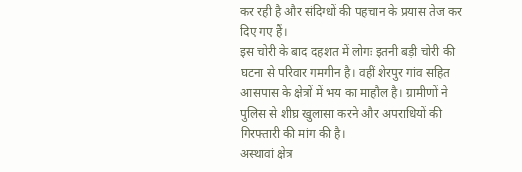कर रही है और संदिग्धों की पहचान के प्रयास तेज कर दिए गए हैं।
इस चोरी के बाद दहशत में लोगः इतनी बड़ी चोरी की घटना से परिवार गमगीन है। वहीं शेरपुर गांव सहित आसपास के क्षेत्रों में भय का माहौल है। ग्रामीणों ने पुलिस से शीघ्र खुलासा करने और अपराधियों की गिरफ्तारी की मांग की है।
अस्थावां क्षेत्र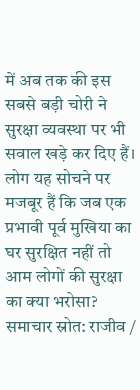में अब तक की इस सबसे बड़ी चोरी ने सुरक्षा व्यवस्था पर भी सवाल खड़े कर दिए हैं। लोग यह सोचने पर मजबूर हैं कि जब एक प्रभावी पूर्व मुखिया का घर सुरक्षित नहीं तो आम लोगों की सुरक्षा का क्या भरोसा?
समाचार स्रोत: राजीव /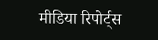मीडिया रिपोर्ट्स